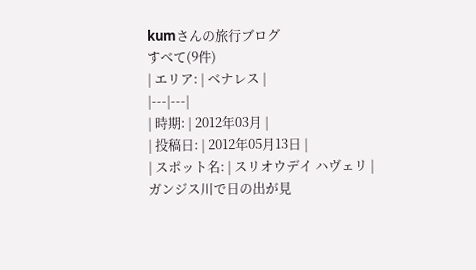kumさんの旅行ブログ
すべて(9件)
| エリア: | ベナレス |
|---|---|
| 時期: | 2012年03月 |
| 投稿日: | 2012年05月13日 |
| スポット名: | スリオウデイ ハヴェリ |
ガンジス川で日の出が見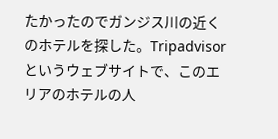たかったのでガンジス川の近くのホテルを探した。Tripadvisorというウェブサイトで、このエリアのホテルの人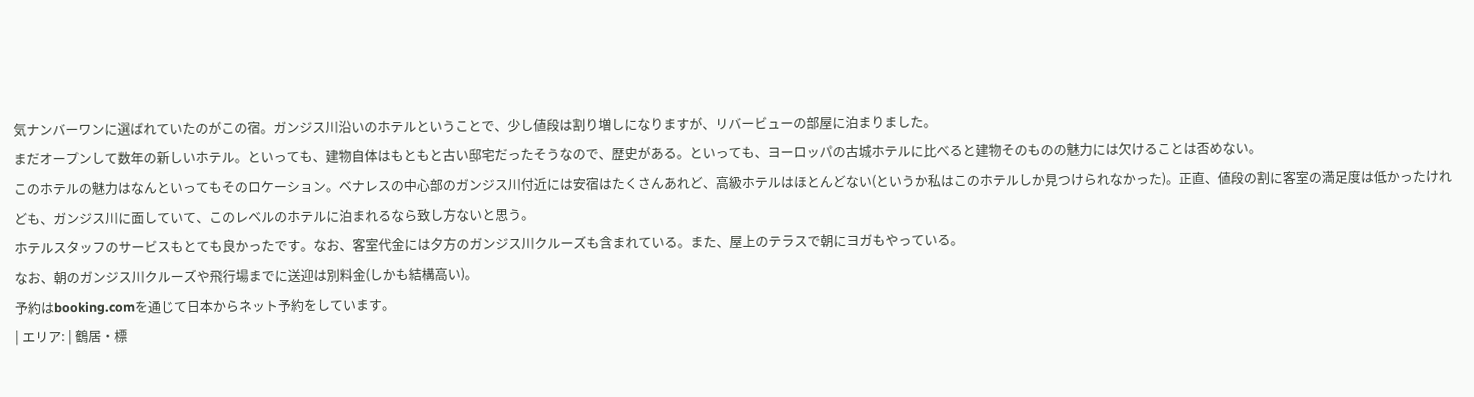気ナンバーワンに選ばれていたのがこの宿。ガンジス川沿いのホテルということで、少し値段は割り増しになりますが、リバービューの部屋に泊まりました。
まだオープンして数年の新しいホテル。といっても、建物自体はもともと古い邸宅だったそうなので、歴史がある。といっても、ヨーロッパの古城ホテルに比べると建物そのものの魅力には欠けることは否めない。
このホテルの魅力はなんといってもそのロケーション。ベナレスの中心部のガンジス川付近には安宿はたくさんあれど、高級ホテルはほとんどない(というか私はこのホテルしか見つけられなかった)。正直、値段の割に客室の満足度は低かったけれども、ガンジス川に面していて、このレベルのホテルに泊まれるなら致し方ないと思う。
ホテルスタッフのサービスもとても良かったです。なお、客室代金には夕方のガンジス川クルーズも含まれている。また、屋上のテラスで朝にヨガもやっている。
なお、朝のガンジス川クルーズや飛行場までに送迎は別料金(しかも結構高い)。
予約はbooking.comを通じて日本からネット予約をしています。
| エリア: | 鶴居・標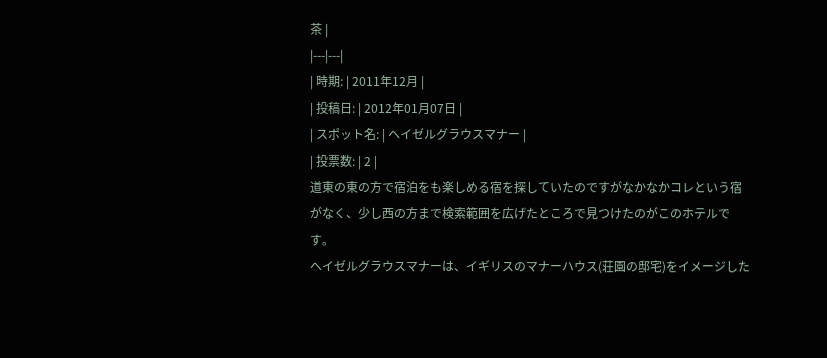茶 |
|---|---|
| 時期: | 2011年12月 |
| 投稿日: | 2012年01月07日 |
| スポット名: | ヘイゼルグラウスマナー |
| 投票数: | 2 |
道東の東の方で宿泊をも楽しめる宿を探していたのですがなかなかコレという宿がなく、少し西の方まで検索範囲を広げたところで見つけたのがこのホテルです。
ヘイゼルグラウスマナーは、イギリスのマナーハウス(荘園の邸宅)をイメージした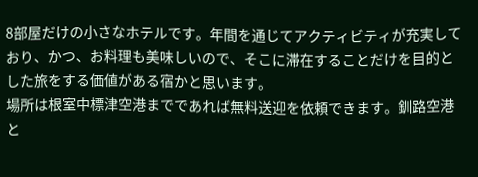8部屋だけの小さなホテルです。年間を通じてアクティビティが充実しており、かつ、お料理も美味しいので、そこに滞在することだけを目的とした旅をする価値がある宿かと思います。
場所は根室中標津空港までであれば無料送迎を依頼できます。釧路空港と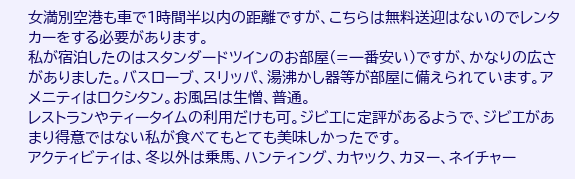女満別空港も車で1時間半以内の距離ですが、こちらは無料送迎はないのでレンタカーをする必要があります。
私が宿泊したのはスタンダードツインのお部屋(=一番安い)ですが、かなりの広さがありました。バスローブ、スリッパ、湯沸かし器等が部屋に備えられています。アメニティはロクシタン。お風呂は生憎、普通。
レストランやティータイムの利用だけも可。ジビエに定評があるようで、ジビエがあまり得意ではない私が食べてもとても美味しかったです。
アクティビティは、冬以外は乗馬、ハンティング、カヤック、カヌー、ネイチャー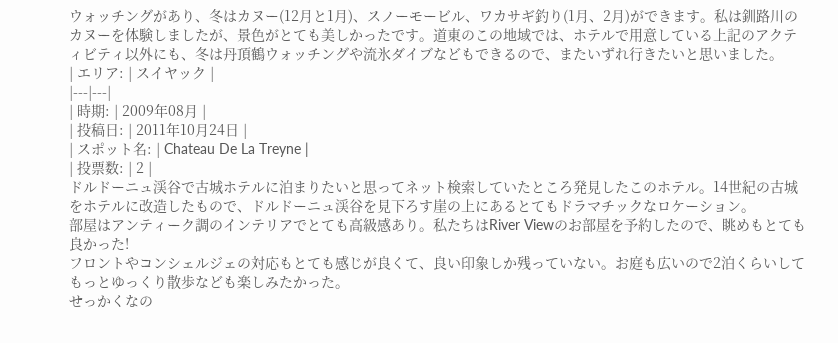ウォッチングがあり、冬はカヌー(12月と1月)、スノーモービル、ワカサギ釣り(1月、2月)ができます。私は釧路川のカヌーを体験しましたが、景色がとても美しかったです。道東のこの地域では、ホテルで用意している上記のアクティビティ以外にも、冬は丹頂鶴ウォッチングや流氷ダイブなどもできるので、またいずれ行きたいと思いました。
| エリア: | スイヤック |
|---|---|
| 時期: | 2009年08月 |
| 投稿日: | 2011年10月24日 |
| スポット名: | Chateau De La Treyne |
| 投票数: | 2 |
ドルドーニュ渓谷で古城ホテルに泊まりたいと思ってネット検索していたところ発見したこのホテル。14世紀の古城をホテルに改造したもので、ドルドーニュ渓谷を見下ろす崖の上にあるとてもドラマチックなロケーション。
部屋はアンティーク調のインテリアでとても高級感あり。私たちはRiver Viewのお部屋を予約したので、眺めもとても良かった!
フロントやコンシェルジェの対応もとても感じが良くて、良い印象しか残っていない。お庭も広いので2泊くらいしてもっとゆっくり散歩なども楽しみたかった。
せっかくなの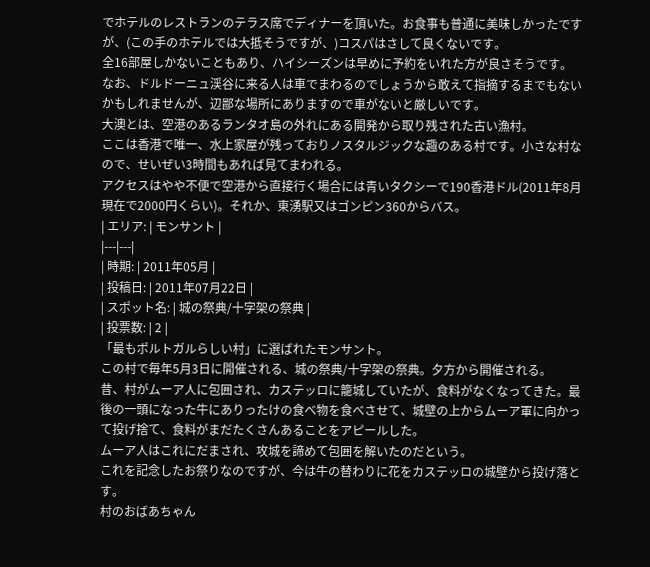でホテルのレストランのテラス席でディナーを頂いた。お食事も普通に美味しかったですが、(この手のホテルでは大抵そうですが、)コスパはさして良くないです。
全16部屋しかないこともあり、ハイシーズンは早めに予約をいれた方が良さそうです。
なお、ドルドーニュ渓谷に来る人は車でまわるのでしょうから敢えて指摘するまでもないかもしれませんが、辺鄙な場所にありますので車がないと厳しいです。
大澳とは、空港のあるランタオ島の外れにある開発から取り残された古い漁村。
ここは香港で唯一、水上家屋が残っておりノスタルジックな趣のある村です。小さな村なので、せいぜい3時間もあれば見てまわれる。
アクセスはやや不便で空港から直接行く場合には青いタクシーで190香港ドル(2011年8月現在で2000円くらい)。それか、東湧駅又はゴンピン360からバス。
| エリア: | モンサント |
|---|---|
| 時期: | 2011年05月 |
| 投稿日: | 2011年07月22日 |
| スポット名: | 城の祭典/十字架の祭典 |
| 投票数: | 2 |
「最もポルトガルらしい村」に選ばれたモンサント。
この村で毎年5月3日に開催される、城の祭典/十字架の祭典。夕方から開催される。
昔、村がムーア人に包囲され、カステッロに籠城していたが、食料がなくなってきた。最後の一頭になった牛にありったけの食べ物を食べさせて、城壁の上からムーア軍に向かって投げ捨て、食料がまだたくさんあることをアピールした。
ムーア人はこれにだまされ、攻城を諦めて包囲を解いたのだという。
これを記念したお祭りなのですが、今は牛の替わりに花をカステッロの城壁から投げ落とす。
村のおばあちゃん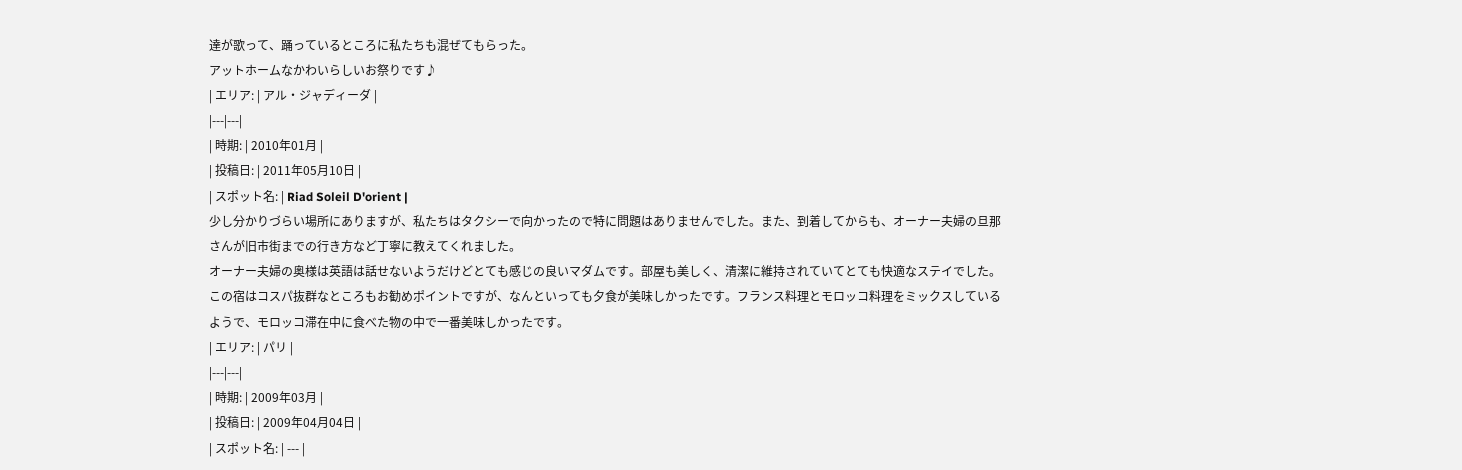達が歌って、踊っているところに私たちも混ぜてもらった。
アットホームなかわいらしいお祭りです♪
| エリア: | アル・ジャディーダ |
|---|---|
| 時期: | 2010年01月 |
| 投稿日: | 2011年05月10日 |
| スポット名: | Riad Soleil D'orient |
少し分かりづらい場所にありますが、私たちはタクシーで向かったので特に問題はありませんでした。また、到着してからも、オーナー夫婦の旦那さんが旧市街までの行き方など丁寧に教えてくれました。
オーナー夫婦の奥様は英語は話せないようだけどとても感じの良いマダムです。部屋も美しく、清潔に維持されていてとても快適なステイでした。
この宿はコスパ抜群なところもお勧めポイントですが、なんといっても夕食が美味しかったです。フランス料理とモロッコ料理をミックスしているようで、モロッコ滞在中に食べた物の中で一番美味しかったです。
| エリア: | パリ |
|---|---|
| 時期: | 2009年03月 |
| 投稿日: | 2009年04月04日 |
| スポット名: | --- |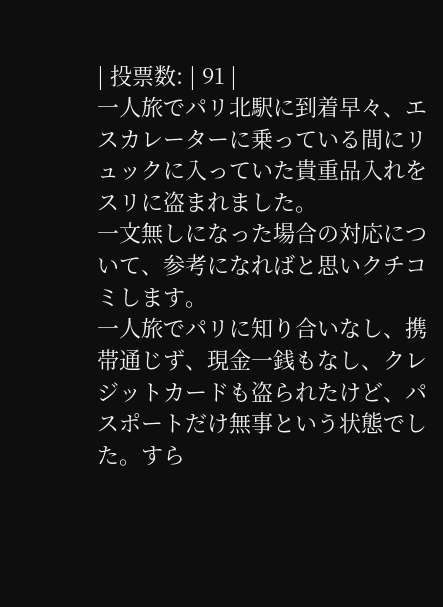| 投票数: | 91 |
一人旅でパリ北駅に到着早々、エスカレーターに乗っている間にリュックに入っていた貴重品入れをスリに盗まれました。
一文無しになった場合の対応について、参考になればと思いクチコミします。
一人旅でパリに知り合いなし、携帯通じず、現金一銭もなし、クレジットカードも盗られたけど、パスポートだけ無事という状態でした。すら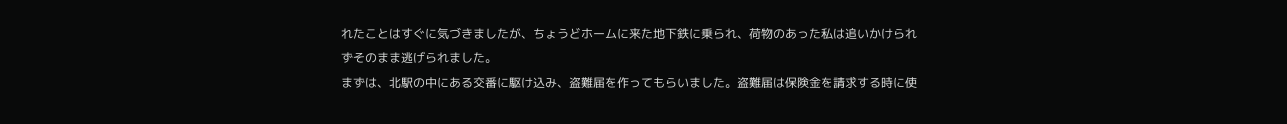れたことはすぐに気づきましたが、ちょうどホームに来た地下鉄に乗られ、荷物のあった私は追いかけられずそのまま逃げられました。
まずは、北駅の中にある交番に駆け込み、盗難届を作ってもらいました。盗難届は保険金を請求する時に使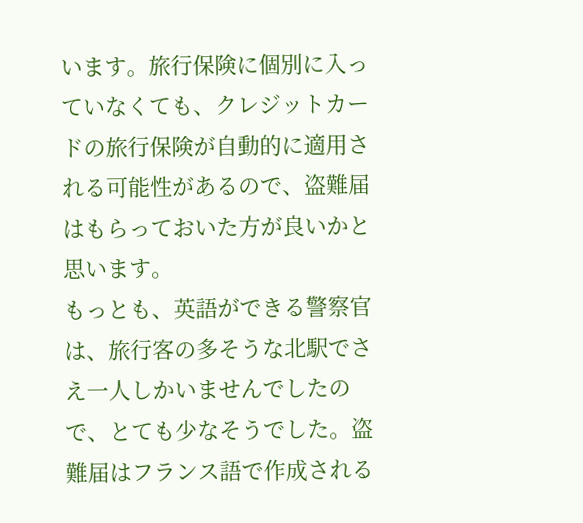います。旅行保険に個別に入っていなくても、クレジットカードの旅行保険が自動的に適用される可能性があるので、盗難届はもらっておいた方が良いかと思います。
もっとも、英語ができる警察官は、旅行客の多そうな北駅でさえ一人しかいませんでしたので、とても少なそうでした。盗難届はフランス語で作成される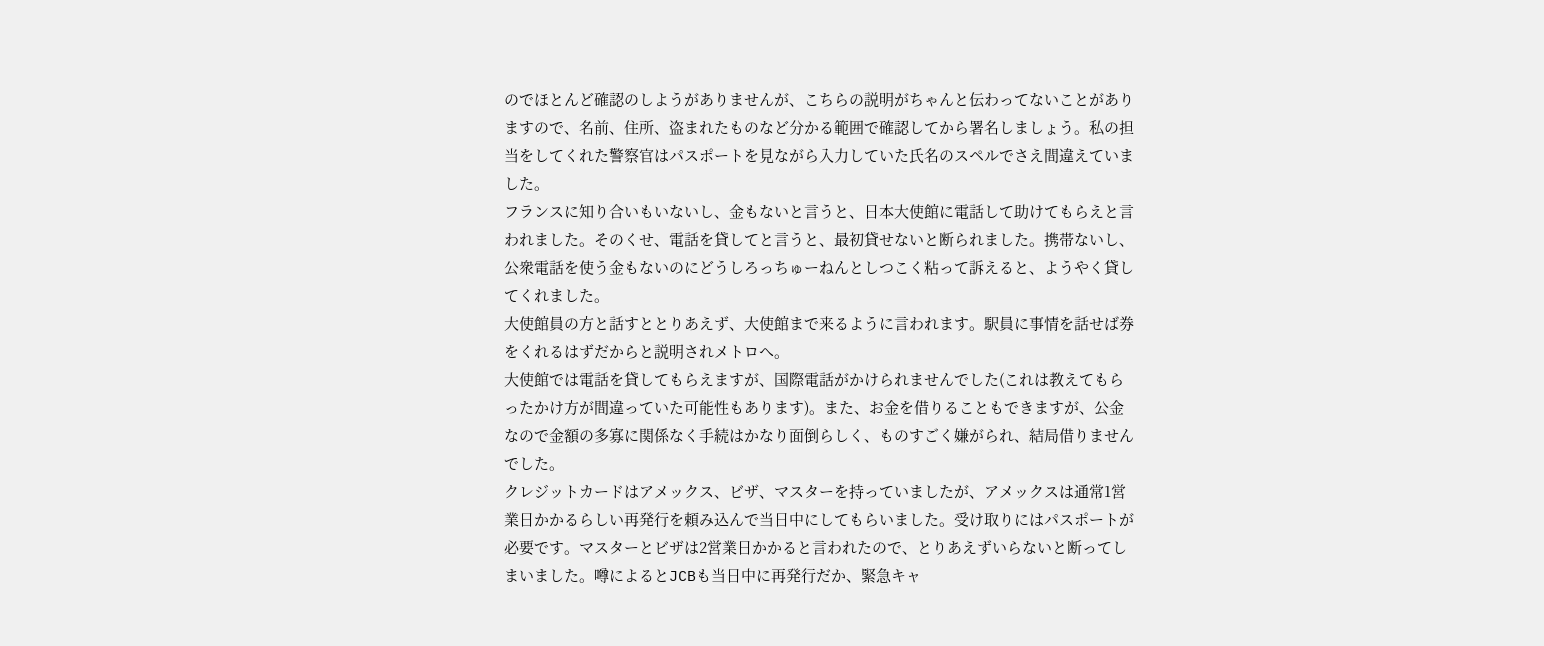のでほとんど確認のしようがありませんが、こちらの説明がちゃんと伝わってないことがありますので、名前、住所、盗まれたものなど分かる範囲で確認してから署名しましょう。私の担当をしてくれた警察官はパスポートを見ながら入力していた氏名のスペルでさえ間違えていました。
フランスに知り合いもいないし、金もないと言うと、日本大使館に電話して助けてもらえと言われました。そのくせ、電話を貸してと言うと、最初貸せないと断られました。携帯ないし、公衆電話を使う金もないのにどうしろっちゅーねんとしつこく粘って訴えると、ようやく貸してくれました。
大使館員の方と話すととりあえず、大使館まで来るように言われます。駅員に事情を話せば券をくれるはずだからと説明されメトロへ。
大使館では電話を貸してもらえますが、国際電話がかけられませんでした(これは教えてもらったかけ方が間違っていた可能性もあります)。また、お金を借りることもできますが、公金なので金額の多寡に関係なく手続はかなり面倒らしく、ものすごく嫌がられ、結局借りませんでした。
クレジットカードはアメックス、ビザ、マスターを持っていましたが、アメックスは通常1営業日かかるらしい再発行を頼み込んで当日中にしてもらいました。受け取りにはパスポートが必要です。マスターとビザは2営業日かかると言われたので、とりあえずいらないと断ってしまいました。噂によるとJCBも当日中に再発行だか、緊急キャ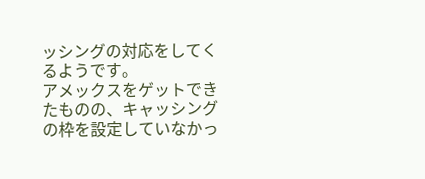ッシングの対応をしてくるようです。
アメックスをゲットできたものの、キャッシングの枠を設定していなかっ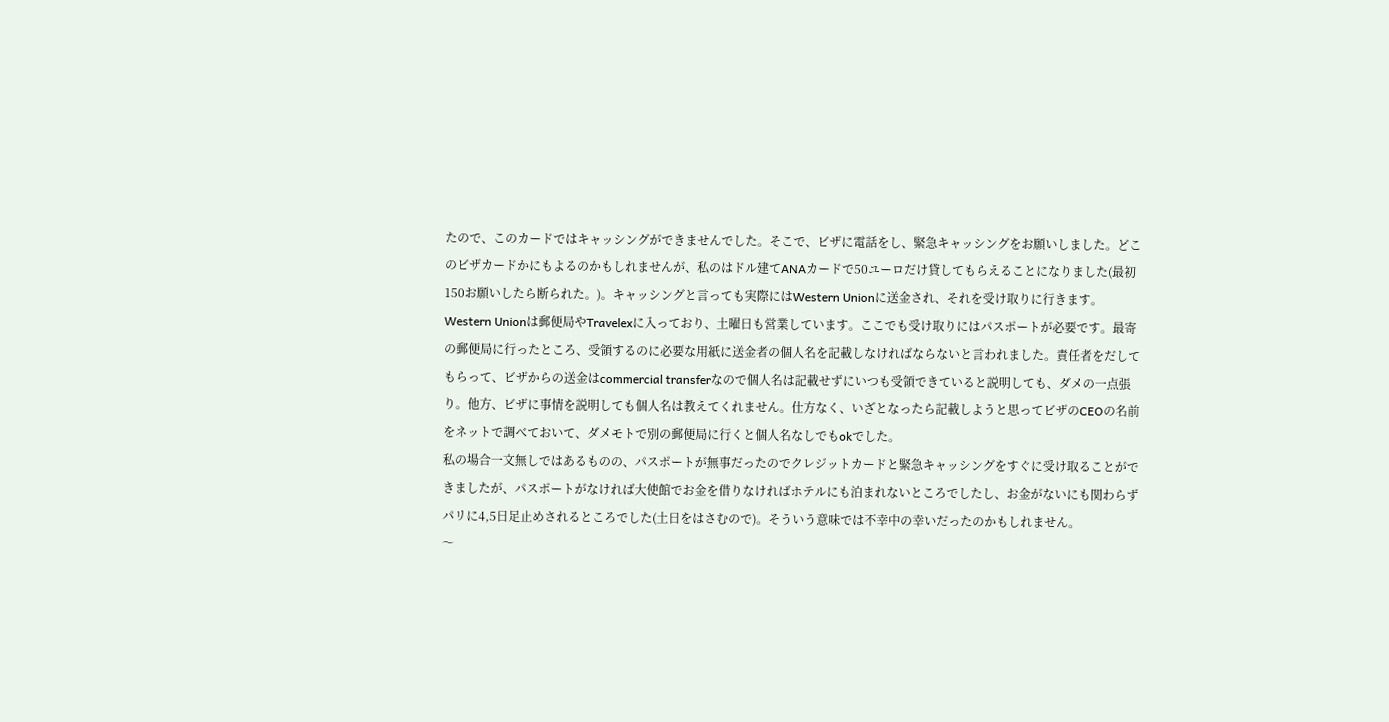たので、このカードではキャッシングができませんでした。そこで、ビザに電話をし、緊急キャッシングをお願いしました。どこのビザカードかにもよるのかもしれませんが、私のはドル建てANAカードで50ユーロだけ貸してもらえることになりました(最初150お願いしたら断られた。)。キャッシングと言っても実際にはWestern Unionに送金され、それを受け取りに行きます。Western Unionは郵便局やTravelexに入っており、土曜日も営業しています。ここでも受け取りにはパスポートが必要です。最寄の郵便局に行ったところ、受領するのに必要な用紙に送金者の個人名を記載しなければならないと言われました。責任者をだしてもらって、ビザからの送金はcommercial transferなので個人名は記載せずにいつも受領できていると説明しても、ダメの一点張り。他方、ビザに事情を説明しても個人名は教えてくれません。仕方なく、いざとなったら記載しようと思ってビザのCEOの名前をネットで調べておいて、ダメモトで別の郵便局に行くと個人名なしでもokでした。
私の場合一文無しではあるものの、パスポートが無事だったのでクレジットカードと緊急キャッシングをすぐに受け取ることができましたが、パスポートがなければ大使館でお金を借りなければホテルにも泊まれないところでしたし、お金がないにも関わらずパリに4,5日足止めされるところでした(土日をはさむので)。そういう意味では不幸中の幸いだったのかもしれません。
〜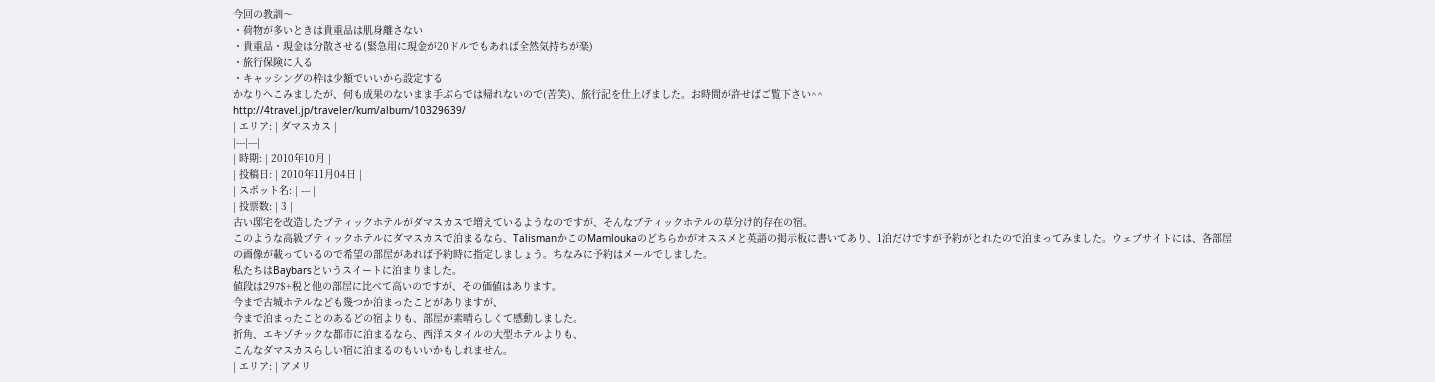今回の教訓〜
・荷物が多いときは貴重品は肌身離さない
・貴重品・現金は分散させる(緊急用に現金が20ドルでもあれば全然気持ちが楽)
・旅行保険に入る
・キャッシングの枠は少額でいいから設定する
かなりへこみましたが、何も成果のないまま手ぶらでは帰れないので(苦笑)、旅行記を仕上げました。お時間が許せばご覧下さい^^
http://4travel.jp/traveler/kum/album/10329639/
| エリア: | ダマスカス |
|---|---|
| 時期: | 2010年10月 |
| 投稿日: | 2010年11月04日 |
| スポット名: | --- |
| 投票数: | 3 |
古い邸宅を改造したブティックホテルがダマスカスで増えているようなのですが、そんなブティックホテルの草分け的存在の宿。
このような高級ブティックホテルにダマスカスで泊まるなら、TalismanかこのMamloukaのどちらかがオススメと英語の掲示板に書いてあり、1泊だけですが予約がとれたので泊まってみました。ウェブサイトには、各部屋の画像が載っているので希望の部屋があれば予約時に指定しましょう。ちなみに予約はメールでしました。
私たちはBaybarsというスイートに泊まりました。
値段は297$+税と他の部屋に比べて高いのですが、その価値はあります。
今まで古城ホテルなども幾つか泊まったことがありますが、
今まで泊まったことのあるどの宿よりも、部屋が素晴らしくて感動しました。
折角、エキゾチックな都市に泊まるなら、西洋スタイルの大型ホテルよりも、
こんなダマスカスらしい宿に泊まるのもいいかもしれません。
| エリア: | アメリ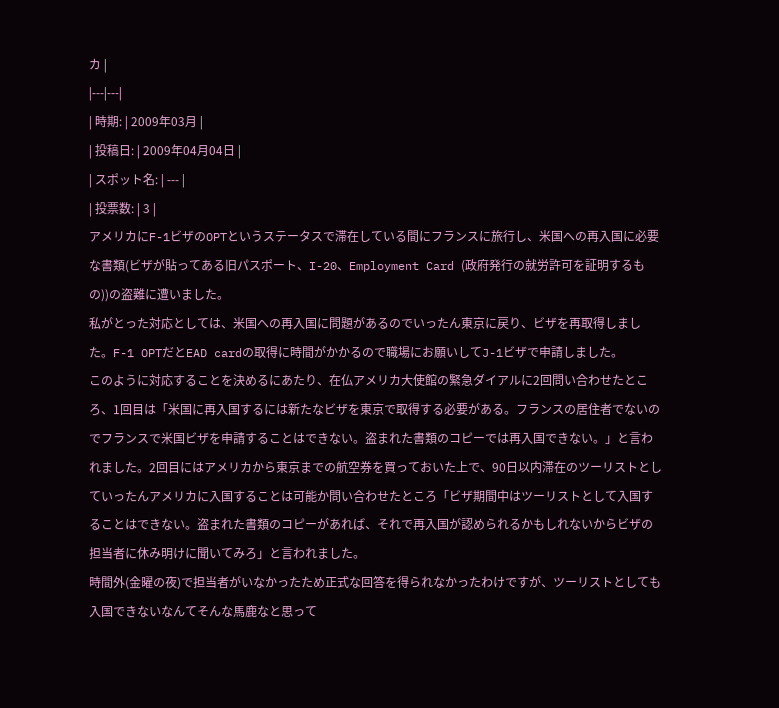カ |
|---|---|
| 時期: | 2009年03月 |
| 投稿日: | 2009年04月04日 |
| スポット名: | --- |
| 投票数: | 3 |
アメリカにF-1ビザのOPTというステータスで滞在している間にフランスに旅行し、米国への再入国に必要な書類(ビザが貼ってある旧パスポート、I-20、Employment Card (政府発行の就労許可を証明するもの))の盗難に遭いました。
私がとった対応としては、米国への再入国に問題があるのでいったん東京に戻り、ビザを再取得しました。F-1 OPTだとEAD cardの取得に時間がかかるので職場にお願いしてJ-1ビザで申請しました。
このように対応することを決めるにあたり、在仏アメリカ大使館の緊急ダイアルに2回問い合わせたところ、1回目は「米国に再入国するには新たなビザを東京で取得する必要がある。フランスの居住者でないのでフランスで米国ビザを申請することはできない。盗まれた書類のコピーでは再入国できない。」と言われました。2回目にはアメリカから東京までの航空券を買っておいた上で、90日以内滞在のツーリストとしていったんアメリカに入国することは可能か問い合わせたところ「ビザ期間中はツーリストとして入国することはできない。盗まれた書類のコピーがあれば、それで再入国が認められるかもしれないからビザの担当者に休み明けに聞いてみろ」と言われました。
時間外(金曜の夜)で担当者がいなかったため正式な回答を得られなかったわけですが、ツーリストとしても入国できないなんてそんな馬鹿なと思って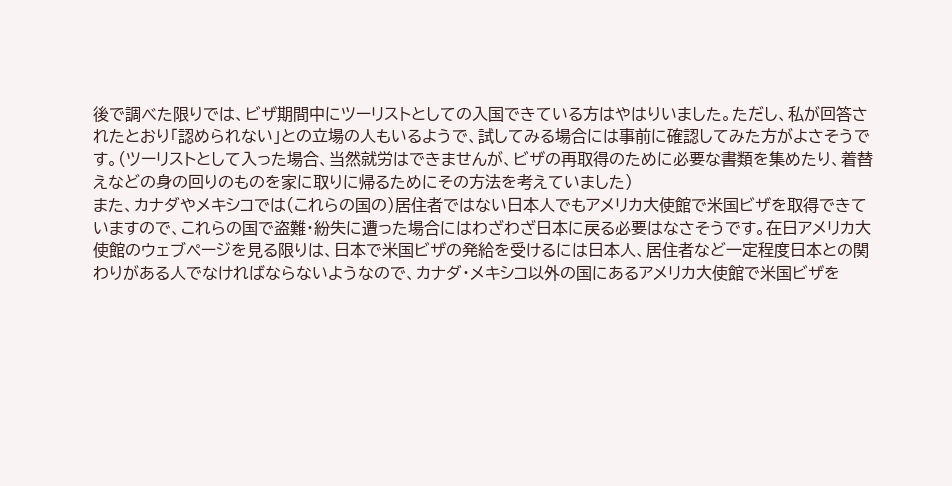後で調べた限りでは、ビザ期間中にツーリストとしての入国できている方はやはりいました。ただし、私が回答されたとおり「認められない」との立場の人もいるようで、試してみる場合には事前に確認してみた方がよさそうです。(ツーリストとして入った場合、当然就労はできませんが、ビザの再取得のために必要な書類を集めたり、着替えなどの身の回りのものを家に取りに帰るためにその方法を考えていました)
また、カナダやメキシコでは(これらの国の)居住者ではない日本人でもアメリカ大使館で米国ビザを取得できていますので、これらの国で盗難・紛失に遭った場合にはわざわざ日本に戻る必要はなさそうです。在日アメリカ大使館のウェブページを見る限りは、日本で米国ビザの発給を受けるには日本人、居住者など一定程度日本との関わりがある人でなければならないようなので、カナダ・メキシコ以外の国にあるアメリカ大使館で米国ビザを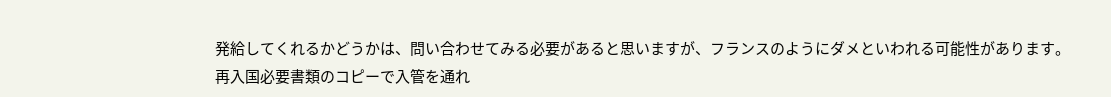発給してくれるかどうかは、問い合わせてみる必要があると思いますが、フランスのようにダメといわれる可能性があります。
再入国必要書類のコピーで入管を通れ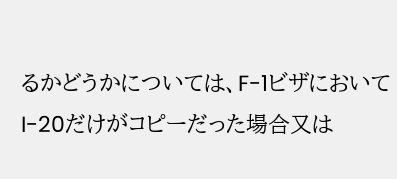るかどうかについては、F-1ビザにおいてI-20だけがコピーだった場合又は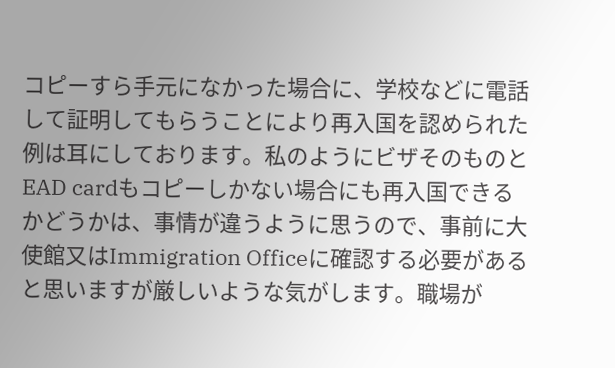コピーすら手元になかった場合に、学校などに電話して証明してもらうことにより再入国を認められた例は耳にしております。私のようにビザそのものとEAD cardもコピーしかない場合にも再入国できるかどうかは、事情が違うように思うので、事前に大使館又はImmigration Officeに確認する必要があると思いますが厳しいような気がします。職場が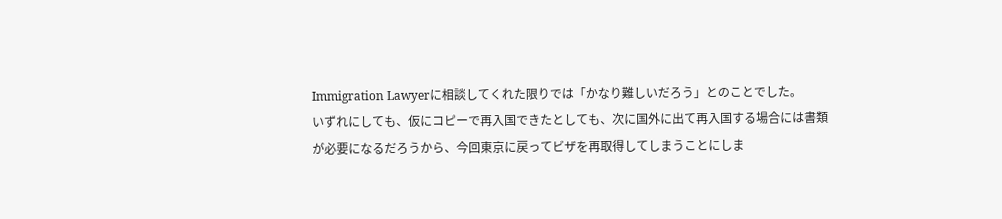Immigration Lawyerに相談してくれた限りでは「かなり難しいだろう」とのことでした。
いずれにしても、仮にコピーで再入国できたとしても、次に国外に出て再入国する場合には書類が必要になるだろうから、今回東京に戻ってビザを再取得してしまうことにしま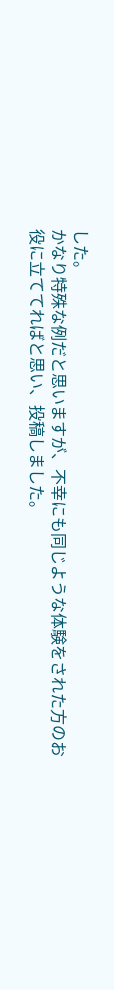した。
かなり特殊な例だと思いますが、不幸にも同じような体験をされた方のお役に立ててればと思い、投稿しました。